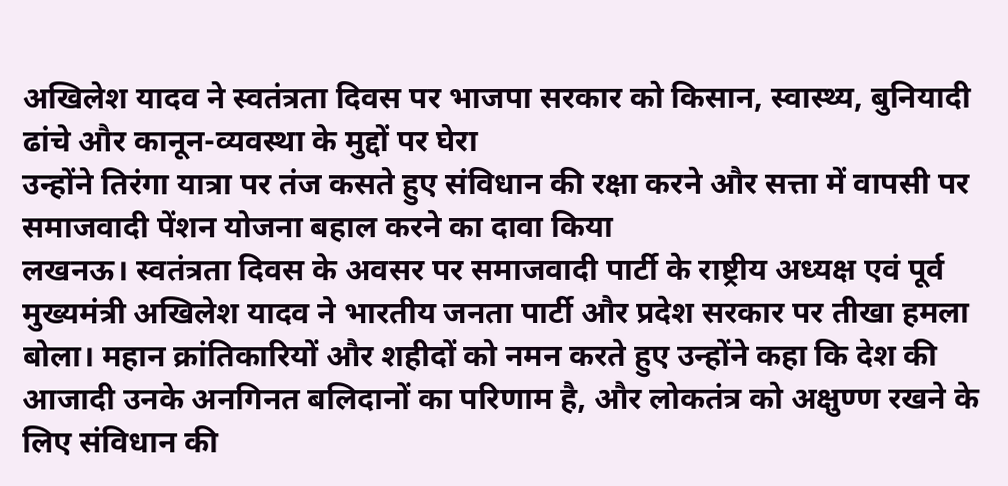अखिलेश यादव ने स्वतंत्रता दिवस पर भाजपा सरकार को किसान, स्वास्थ्य, बुनियादी ढांचे और कानून-व्यवस्था के मुद्दों पर घेरा
उन्होंने तिरंगा यात्रा पर तंज कसते हुए संविधान की रक्षा करने और सत्ता में वापसी पर समाजवादी पेंशन योजना बहाल करने का दावा किया
लखनऊ। स्वतंत्रता दिवस के अवसर पर समाजवादी पार्टी के राष्ट्रीय अध्यक्ष एवं पूर्व मुख्यमंत्री अखिलेश यादव ने भारतीय जनता पार्टी और प्रदेश सरकार पर तीखा हमला बोला। महान क्रांतिकारियों और शहीदों को नमन करते हुए उन्होंने कहा कि देश की आजादी उनके अनगिनत बलिदानों का परिणाम है, और लोकतंत्र को अक्षुण्ण रखने के लिए संविधान की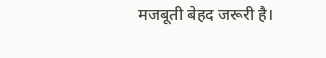मजबूती बेहद जरूरी है।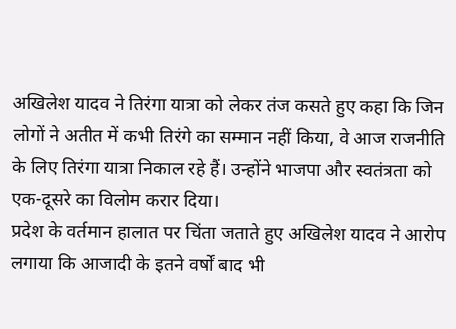अखिलेश यादव ने तिरंगा यात्रा को लेकर तंज कसते हुए कहा कि जिन लोगों ने अतीत में कभी तिरंगे का सम्मान नहीं किया, वे आज राजनीति के लिए तिरंगा यात्रा निकाल रहे हैं। उन्होंने भाजपा और स्वतंत्रता को एक-दूसरे का विलोम करार दिया।
प्रदेश के वर्तमान हालात पर चिंता जताते हुए अखिलेश यादव ने आरोप लगाया कि आजादी के इतने वर्षों बाद भी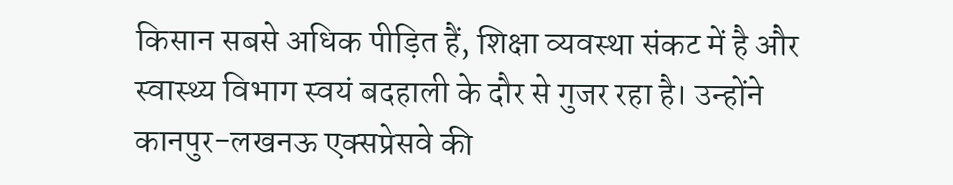किसान सबसे अधिक पीड़ित हैं, शिक्षा व्यवस्था संकट में है और स्वास्थ्य विभाग स्वयं बदहाली के दौर से गुजर रहा है। उन्होंने कानपुर-लखनऊ एक्सप्रेसवे की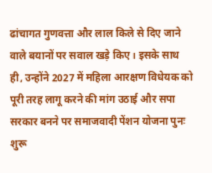ढांचागत गुणवत्ता और लाल किले से दिए जाने वाले बयानों पर सवाल खड़े किए। इसके साथ ही, उन्होंने 2027 में महिला आरक्षण विधेयक को पूरी तरह लागू करने की मांग उठाई और सपा सरकार बनने पर समाजवादी पेंशन योजना पुनः शुरू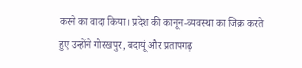करने का वादा किया। प्रदेश की कानून-व्यवस्था का जिक्र करते हुए उन्होंने गोरखपुर, बदायूं और प्रतापगढ़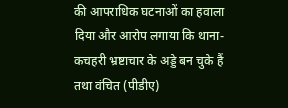की आपराधिक घटनाओं का हवाला दिया और आरोप लगाया कि थाना-कचहरी भ्रष्टाचार के अड्डे बन चुके हैं तथा वंचित (पीडीए)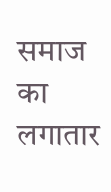समाज का लगातार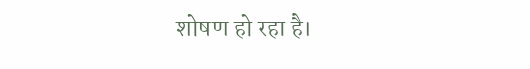शोषण हो रहा है।